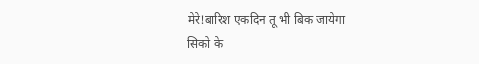मेरे!बारिश एकदिन तू भी बिक जायेगा
सिको के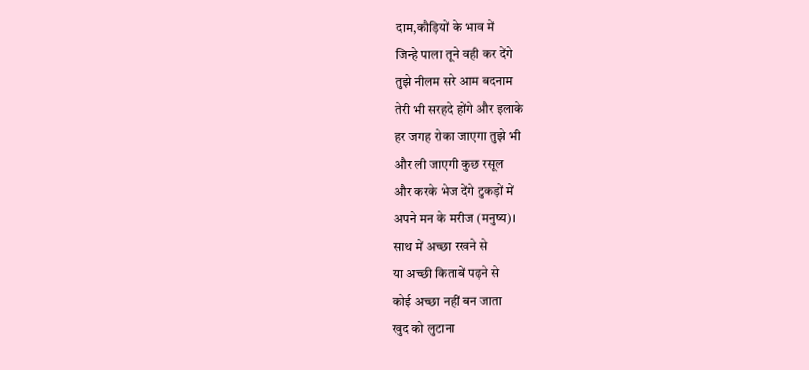दाम,कौड़ियों के भाव में
जिन्हे पाला तूने वही कर देंगे
तुझे नीलम सरे आम बदनाम
तेरी भी सरहदे होंगे और इलाके
हर जगह रोका जाएगा तुझे भी
और ली जाएगी कुछ रसूल
और करके भेज देंगे टुकड़ों में
अपने मन के मरीज (मनुष्य)।
साथ में अच्छा रखने से
या अच्छी किताबें पढ़ने से
कोई अच्छा नहीं बन जाता
खुद को लुटाना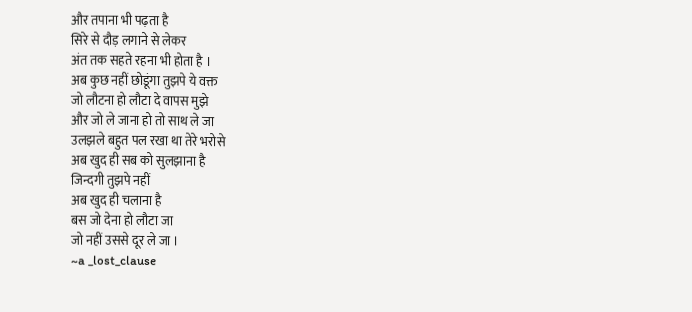और तपाना भी पढ़ता है
सिरे से दौड़ लगाने से लेकर
अंत तक सहते रहना भी होता है ।
अब कुछ नहीं छोडूंगा तुझपे ये वक्त
जो लौटना हो लौटा दे वापस मुझे
और जो ले जाना हो तो साथ ले जा
उलझले बहुत पल रखा था तेरे भरोसे
अब खुद ही सब को सुलझाना है
जिन्दगी तुझपे नहीं
अब खुद ही चलाना है
बस जो देना हो लौटा जा
जो नहीं उससे दूर ले जा ।
~a _lost_clause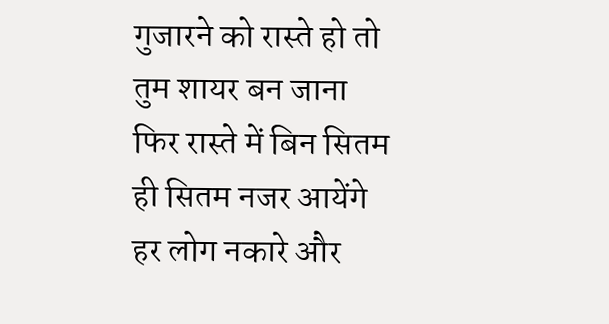गुजारने को रास्ते हो तो
तुम शायर बन जाना
फिर रास्ते में बिन सितम
ही सितम नजर आयेंगे
हर लोग नकारे और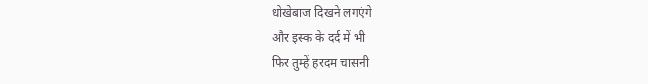धोखेबाज दिखने लगएंगे
और इस्क के दर्द में भी
फिर तुम्हें हरदम चासनी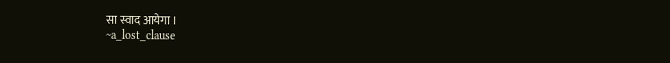सा स्वाद आयेगा ।
~a_lost_clause